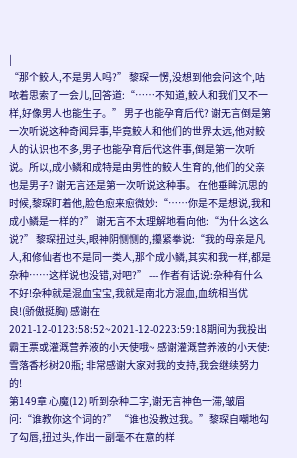|
“那个鲛人,不是男人吗?” 黎琛一愣,没想到他会问这个,咕哝着思索了一会儿,回答道:“……不知道,鲛人和我们又不一样,好像男人也能生子。” 男子也能孕育后代? 谢无言倒是第一次听说这种奇闻异事,毕竟鲛人和他们的世界太远,他对鲛人的认识也不多,男子也能孕育后代这件事,倒是第一次听说。所以,成小鳞和成特是由男性的鲛人生育的,他们的父亲也是男子? 谢无言还是第一次听说这种事。 在他垂眸沉思的时候,黎琛盯着他,脸色愈来愈微妙:“……你是不是想说,我和成小鳞是一样的?” 谢无言不太理解地看向他:“为什么这么说?” 黎琛扭过头,眼神阴恻恻的,攥紧拳说:“我的母亲是凡人,和修仙者也不是同一类人,那个成小鳞,其实和我一样,都是杂种……这样说也没错,对吧?” --- 作者有话说:杂种有什么不好!杂种就是混血宝宝,我就是南北方混血,血统相当优良!(骄傲挺胸) 感谢在2021-12-0123:58:52~2021-12-0223:59:18期间为我投出霸王票或灌溉营养液的小天使哦~ 感谢灌溉营养液的小天使:雪落香杉树20瓶; 非常感谢大家对我的支持,我会继续努力的!
第149章 心魔(12) 听到杂种二字,谢无言神色一滞,皱眉问:“谁教你这个词的?” “谁也没教过我。”黎琛自嘲地勾了勾唇,扭过头,作出一副毫不在意的样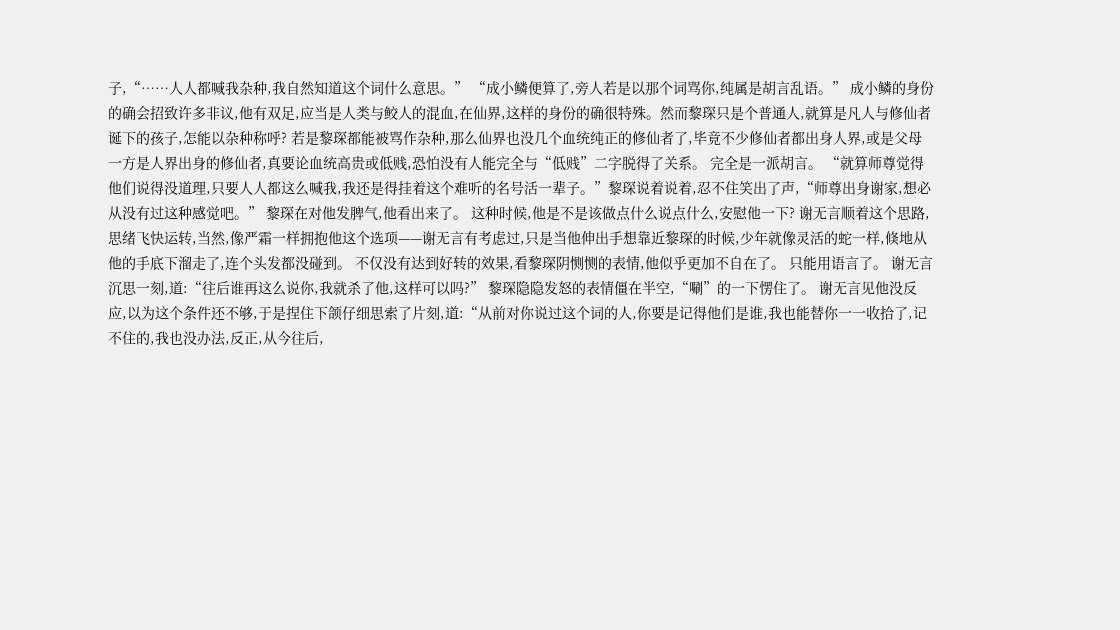子,“……人人都喊我杂种,我自然知道这个词什么意思。” “成小鳞便算了,旁人若是以那个词骂你,纯属是胡言乱语。” 成小鳞的身份的确会招致许多非议,他有双足,应当是人类与鲛人的混血,在仙界,这样的身份的确很特殊。然而黎琛只是个普通人,就算是凡人与修仙者诞下的孩子,怎能以杂种称呼? 若是黎琛都能被骂作杂种,那么仙界也没几个血统纯正的修仙者了,毕竟不少修仙者都出身人界,或是父母一方是人界出身的修仙者,真要论血统高贵或低贱,恐怕没有人能完全与“低贱”二字脱得了关系。 完全是一派胡言。 “就算师尊觉得他们说得没道理,只要人人都这么喊我,我还是得挂着这个难听的名号活一辈子。”黎琛说着说着,忍不住笑出了声,“师尊出身谢家,想必从没有过这种感觉吧。” 黎琛在对他发脾气,他看出来了。 这种时候,他是不是该做点什么说点什么,安慰他一下? 谢无言顺着这个思路,思绪飞快运转,当然,像严霜一样拥抱他这个选项——谢无言有考虑过,只是当他伸出手想靠近黎琛的时候,少年就像灵活的蛇一样,倏地从他的手底下溜走了,连个头发都没碰到。 不仅没有达到好转的效果,看黎琛阴恻恻的表情,他似乎更加不自在了。 只能用语言了。 谢无言沉思一刻,道:“往后谁再这么说你,我就杀了他,这样可以吗?” 黎琛隐隐发怒的表情僵在半空,“唰”的一下愣住了。 谢无言见他没反应,以为这个条件还不够,于是捏住下颌仔细思索了片刻,道:“从前对你说过这个词的人,你要是记得他们是谁,我也能替你一一收拾了,记不住的,我也没办法,反正,从今往后,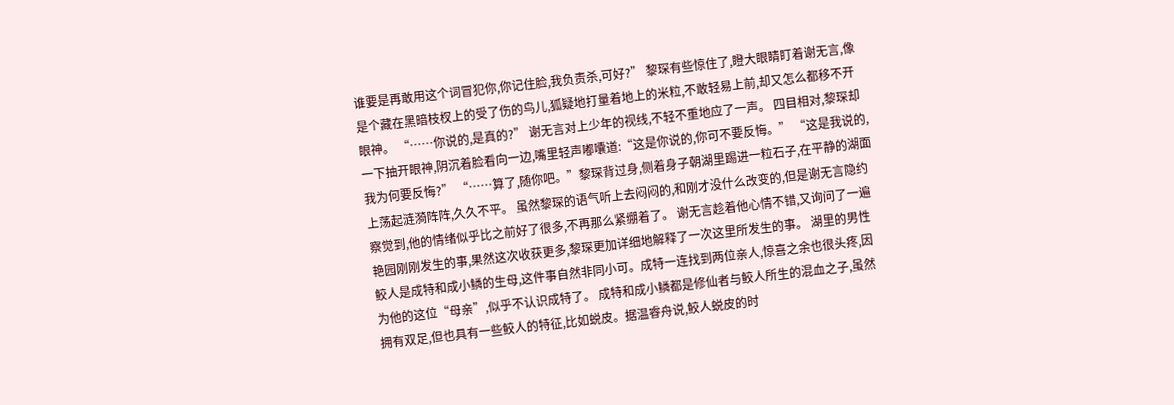谁要是再敢用这个词冒犯你,你记住脸,我负责杀,可好?” 黎琛有些惊住了,瞪大眼睛盯着谢无言,像是个藏在黑暗枝杈上的受了伤的鸟儿,狐疑地打量着地上的米粒,不敢轻易上前,却又怎么都移不开眼神。 “……你说的,是真的?” 谢无言对上少年的视线,不轻不重地应了一声。 四目相对,黎琛却一下抽开眼神,阴沉着脸看向一边,嘴里轻声嘟囔道:“这是你说的,你可不要反悔。” “这是我说的,我为何要反悔?” “……算了,随你吧。”黎琛背过身,侧着身子朝湖里踢进一粒石子,在平静的湖面上荡起涟漪阵阵,久久不平。 虽然黎琛的语气听上去闷闷的,和刚才没什么改变的,但是谢无言隐约察觉到,他的情绪似乎比之前好了很多,不再那么紧绷着了。 谢无言趁着他心情不错,又询问了一遍艳园刚刚发生的事,果然这次收获更多,黎琛更加详细地解释了一次这里所发生的事。 湖里的男性鲛人是成特和成小鳞的生母,这件事自然非同小可。成特一连找到两位亲人,惊喜之余也很头疼,因为他的这位“母亲”,似乎不认识成特了。 成特和成小鳞都是修仙者与鲛人所生的混血之子,虽然拥有双足,但也具有一些鲛人的特征,比如蜕皮。据温睿舟说,鲛人蜕皮的时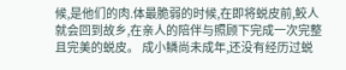候,是他们的肉.体最脆弱的时候,在即将蜕皮前,鲛人就会回到故乡,在亲人的陪伴与照顾下完成一次完整且完美的蜕皮。 成小鳞尚未成年,还没有经历过蜕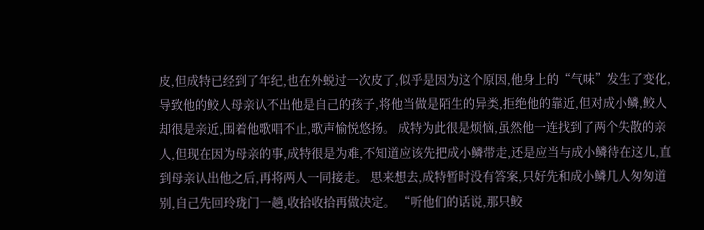皮,但成特已经到了年纪,也在外蜕过一次皮了,似乎是因为这个原因,他身上的“气味”发生了变化,导致他的鲛人母亲认不出他是自己的孩子,将他当做是陌生的异类,拒绝他的靠近,但对成小鳞,鲛人却很是亲近,围着他歌唱不止,歌声愉悦悠扬。 成特为此很是烦恼,虽然他一连找到了两个失散的亲人,但现在因为母亲的事,成特很是为难,不知道应该先把成小鳞带走,还是应当与成小鳞待在这儿,直到母亲认出他之后,再将两人一同接走。 思来想去,成特暂时没有答案,只好先和成小鳞几人匆匆道别,自己先回玲珑门一趟,收拾收拾再做决定。 “听他们的话说,那只鲛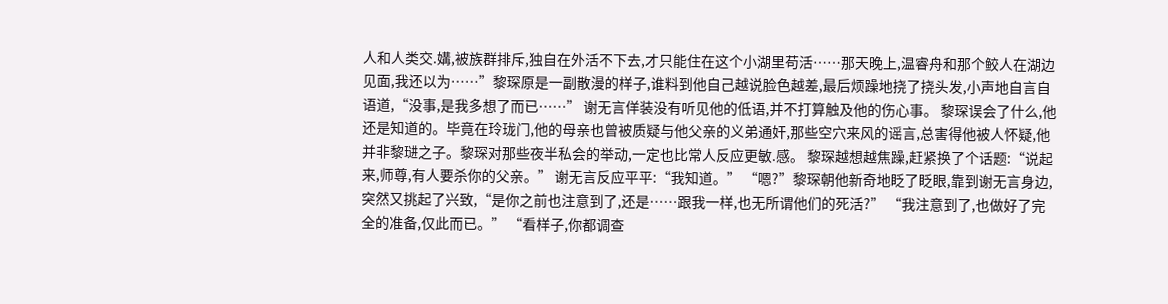人和人类交.媾,被族群排斥,独自在外活不下去,才只能住在这个小湖里苟活……那天晚上,温睿舟和那个鲛人在湖边见面,我还以为……”黎琛原是一副散漫的样子,谁料到他自己越说脸色越差,最后烦躁地挠了挠头发,小声地自言自语道,“没事,是我多想了而已……” 谢无言佯装没有听见他的低语,并不打算触及他的伤心事。 黎琛误会了什么,他还是知道的。毕竟在玲珑门,他的母亲也曾被质疑与他父亲的义弟通奸,那些空穴来风的谣言,总害得他被人怀疑,他并非黎琎之子。黎琛对那些夜半私会的举动,一定也比常人反应更敏.感。 黎琛越想越焦躁,赶紧换了个话题:“说起来,师尊,有人要杀你的父亲。” 谢无言反应平平:“我知道。” “嗯?”黎琛朝他新奇地眨了眨眼,靠到谢无言身边,突然又挑起了兴致,“是你之前也注意到了,还是……跟我一样,也无所谓他们的死活?” “我注意到了,也做好了完全的准备,仅此而已。” “看样子,你都调查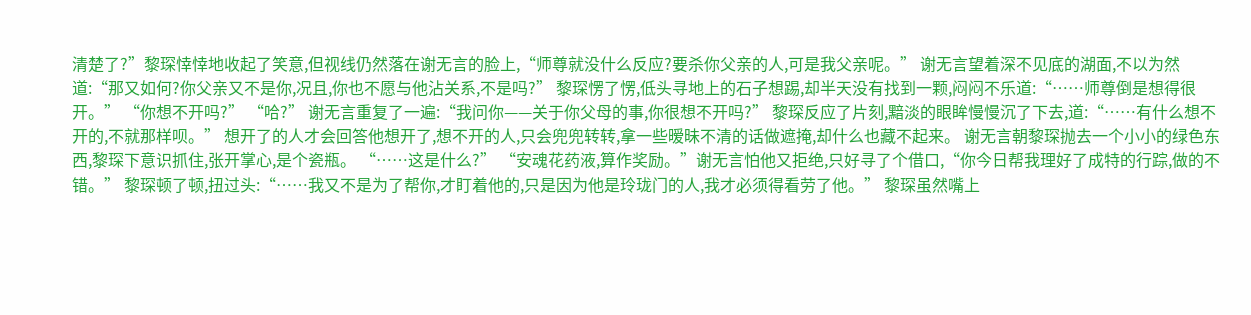清楚了?”黎琛悻悻地收起了笑意,但视线仍然落在谢无言的脸上,“师尊就没什么反应?要杀你父亲的人,可是我父亲呢。” 谢无言望着深不见底的湖面,不以为然道:“那又如何?你父亲又不是你,况且,你也不愿与他沾关系,不是吗?” 黎琛愣了愣,低头寻地上的石子想踢,却半天没有找到一颗,闷闷不乐道:“……师尊倒是想得很开。” “你想不开吗?” “哈?” 谢无言重复了一遍:“我问你——关于你父母的事,你很想不开吗?” 黎琛反应了片刻,黯淡的眼眸慢慢沉了下去,道:“……有什么想不开的,不就那样呗。” 想开了的人才会回答他想开了,想不开的人,只会兜兜转转,拿一些暧昧不清的话做遮掩,却什么也藏不起来。 谢无言朝黎琛抛去一个小小的绿色东西,黎琛下意识抓住,张开掌心,是个瓷瓶。 “……这是什么?” “安魂花药液,算作奖励。”谢无言怕他又拒绝,只好寻了个借口,“你今日帮我理好了成特的行踪,做的不错。” 黎琛顿了顿,扭过头:“……我又不是为了帮你,才盯着他的,只是因为他是玲珑门的人,我才必须得看劳了他。” 黎琛虽然嘴上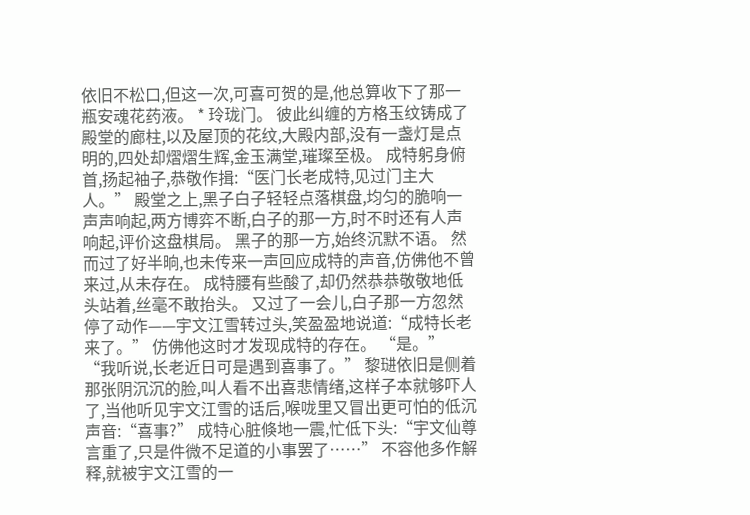依旧不松口,但这一次,可喜可贺的是,他总算收下了那一瓶安魂花药液。 * 玲珑门。 彼此纠缠的方格玉纹铸成了殿堂的廊柱,以及屋顶的花纹,大殿内部,没有一盏灯是点明的,四处却熠熠生辉,金玉满堂,璀璨至极。 成特躬身俯首,扬起袖子,恭敬作揖:“医门长老成特,见过门主大人。” 殿堂之上,黑子白子轻轻点落棋盘,均匀的脆响一声声响起,两方博弈不断,白子的那一方,时不时还有人声响起,评价这盘棋局。 黑子的那一方,始终沉默不语。 然而过了好半晌,也未传来一声回应成特的声音,仿佛他不曾来过,从未存在。 成特腰有些酸了,却仍然恭恭敬敬地低头站着,丝毫不敢抬头。 又过了一会儿,白子那一方忽然停了动作——宇文江雪转过头,笑盈盈地说道:“成特长老来了。” 仿佛他这时才发现成特的存在。 “是。” “我听说,长老近日可是遇到喜事了。” 黎琎依旧是侧着那张阴沉沉的脸,叫人看不出喜悲情绪,这样子本就够吓人了,当他听见宇文江雪的话后,喉咙里又冒出更可怕的低沉声音:“喜事?” 成特心脏倏地一震,忙低下头:“宇文仙尊言重了,只是件微不足道的小事罢了……” 不容他多作解释,就被宇文江雪的一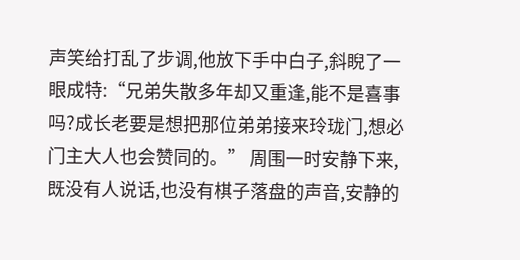声笑给打乱了步调,他放下手中白子,斜睨了一眼成特:“兄弟失散多年却又重逢,能不是喜事吗?成长老要是想把那位弟弟接来玲珑门,想必门主大人也会赞同的。” 周围一时安静下来,既没有人说话,也没有棋子落盘的声音,安静的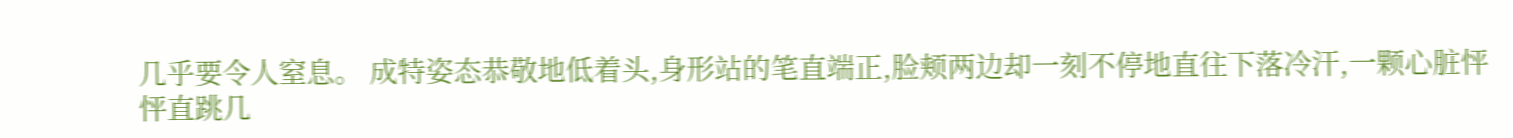几乎要令人窒息。 成特姿态恭敬地低着头,身形站的笔直端正,脸颊两边却一刻不停地直往下落冷汗,一颗心脏怦怦直跳几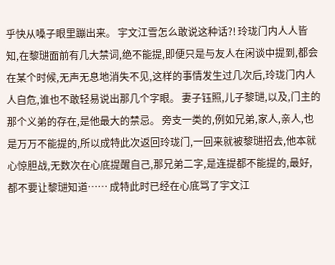乎快从嗓子眼里蹦出来。 宇文江雪怎么敢说这种话?! 玲珑门内人人皆知,在黎琎面前有几大禁词,绝不能提,即便只是与友人在闲谈中提到,都会在某个时候,无声无息地消失不见,这样的事情发生过几次后,玲珑门内人人自危,谁也不敢轻易说出那几个字眼。 妻子钰照,儿子黎琎,以及,门主的那个义弟的存在,是他最大的禁忌。 旁支一类的,例如兄弟,家人,亲人,也是万万不能提的,所以成特此次返回玲珑门,一回来就被黎琎招去,他本就心惊胆战,无数次在心底提醒自己,那兄弟二字,是连提都不能提的,最好,都不要让黎琎知道…… 成特此时已经在心底骂了宇文江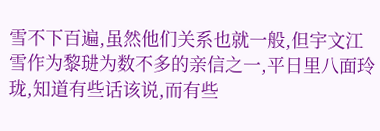雪不下百遍,虽然他们关系也就一般,但宇文江雪作为黎琎为数不多的亲信之一,平日里八面玲珑,知道有些话该说,而有些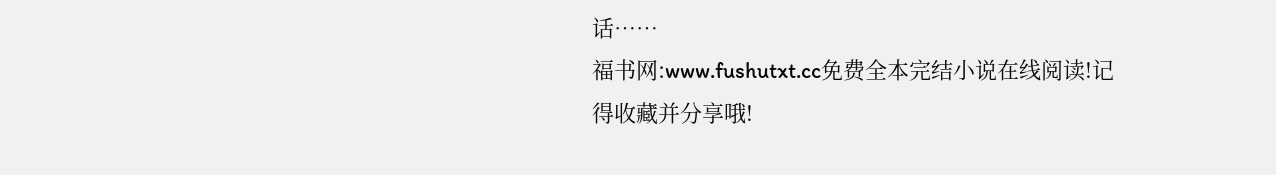话……
福书网:www.fushutxt.cc免费全本完结小说在线阅读!记得收藏并分享哦!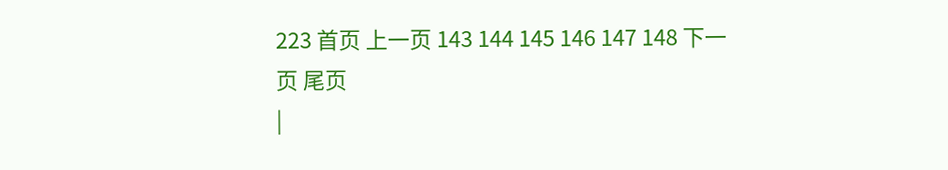223 首页 上一页 143 144 145 146 147 148 下一页 尾页
|